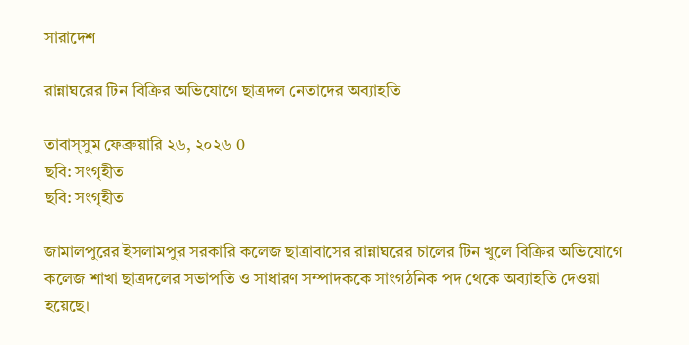সারাদেশ

রান্নাঘরের টিন বিক্রির অভিযোগে ছাত্রদল নেতাদের অব্যাহতি

তাবাস্সুম ফেব্রুয়ারি ২৬, ২০২৬ 0
ছবি: সংগৃহীত
ছবি: সংগৃহীত

জামালপুরের ইসলামপুর সরকারি কলেজ ছাত্রাবাসের রান্নাঘরের চালের টিন খুলে বিক্রির অভিযোগে কলেজ শাখা ছাত্রদলের সভাপতি ও সাধারণ সম্পাদককে সাংগঠনিক পদ থেকে অব্যাহতি দেওয়া হয়েছে।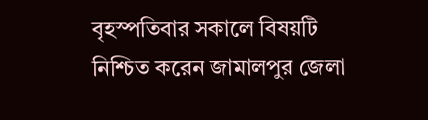বৃহস্পতিবার সকালে বিষয়টি নিশ্চিত করেন জামালপুর জেলা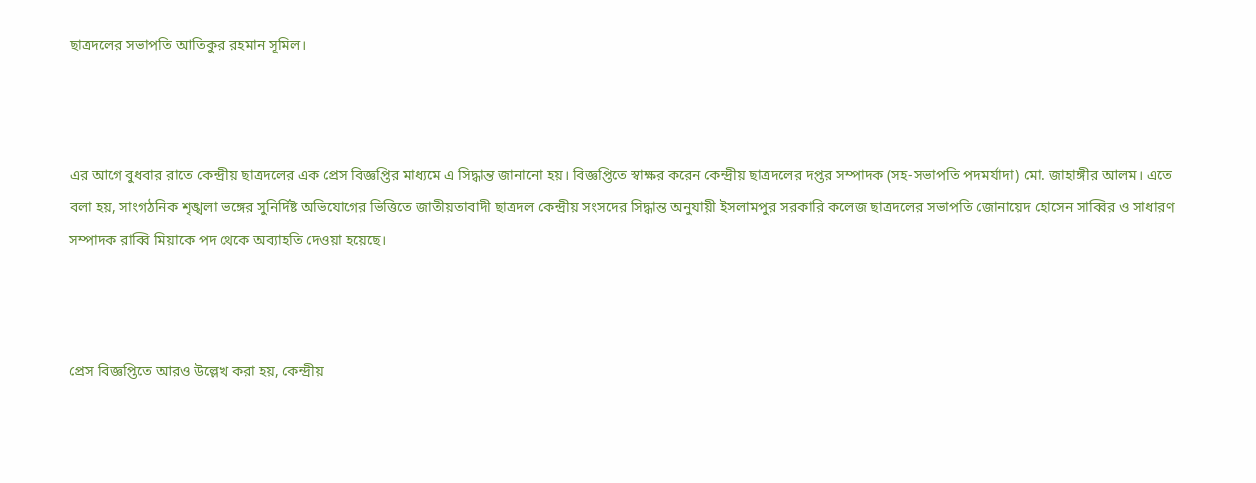ছাত্রদলের সভাপতি আতিকুর রহমান সূমিল।



এর আগে বুধবার রাতে কেন্দ্রীয় ছাত্রদলের এক প্রেস বিজ্ঞপ্তির মাধ্যমে এ সিদ্ধান্ত জানানো হয়। বিজ্ঞপ্তিতে স্বাক্ষর করেন কেন্দ্রীয় ছাত্রদলের দপ্তর সম্পাদক (সহ-সভাপতি পদমর্যাদা) মো. জাহাঙ্গীর আলম। এতে বলা হয়, সাংগঠনিক শৃঙ্খলা ভঙ্গের সুনির্দিষ্ট অভিযোগের ভিত্তিতে জাতীয়তাবাদী ছাত্রদল কেন্দ্রীয় সংসদের সিদ্ধান্ত অনুযায়ী ইসলামপুর সরকারি কলেজ ছাত্রদলের সভাপতি জোনায়েদ হোসেন সাব্বির ও সাধারণ সম্পাদক রাব্বি মিয়াকে পদ থেকে অব্যাহতি দেওয়া হয়েছে।



প্রেস বিজ্ঞপ্তিতে আরও উল্লেখ করা হয়, কেন্দ্রীয়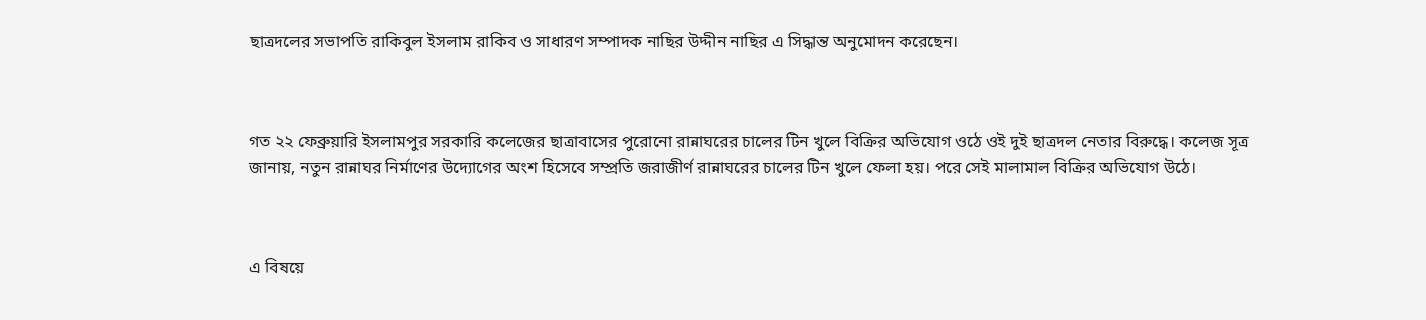ছাত্রদলের সভাপতি রাকিবুল ইসলাম রাকিব ও সাধারণ সম্পাদক নাছির উদ্দীন নাছির এ সিদ্ধান্ত অনুমোদন করেছেন।



গত ২২ ফেব্রুয়ারি ইসলামপুর সরকারি কলেজের ছাত্রাবাসের পুরোনো রান্নাঘরের চালের টিন খুলে বিক্রির অভিযোগ ওঠে ওই দুই ছাত্রদল নেতার বিরুদ্ধে। কলেজ সূত্র জানায়, নতুন রান্নাঘর নির্মাণের উদ্যোগের অংশ হিসেবে সম্প্রতি জরাজীর্ণ রান্নাঘরের চালের টিন খুলে ফেলা হয়। পরে সেই মালামাল বিক্রির অভিযোগ উঠে।



এ বিষয়ে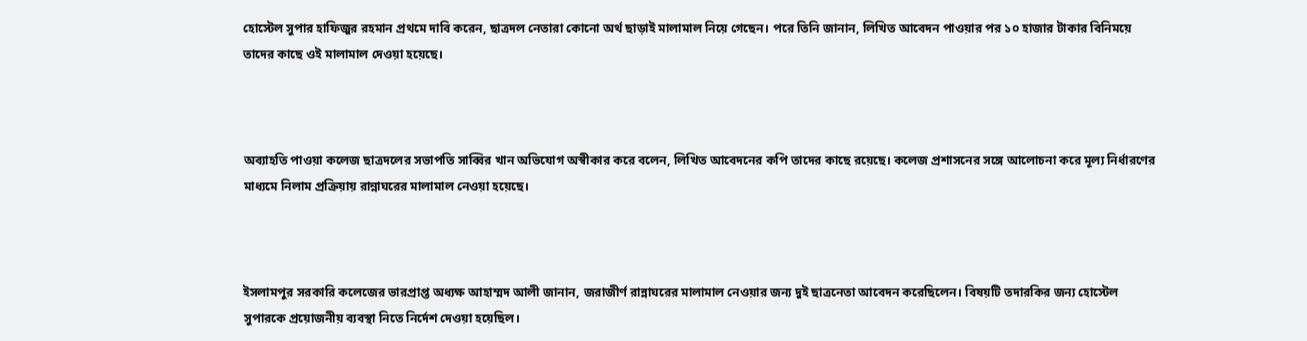হোস্টেল সুপার হাফিজুর রহমান প্রথমে দাবি করেন, ছাত্রদল নেতারা কোনো অর্থ ছাড়াই মালামাল নিয়ে গেছেন। পরে তিনি জানান, লিখিত আবেদন পাওয়ার পর ১০ হাজার টাকার বিনিময়ে তাদের কাছে ওই মালামাল দেওয়া হয়েছে।



অব্যাহতি পাওয়া কলেজ ছাত্রদলের সভাপতি সাব্বির খান অভিযোগ অস্বীকার করে বলেন, লিখিত আবেদনের কপি তাদের কাছে রয়েছে। কলেজ প্রশাসনের সঙ্গে আলোচনা করে মূল্য নির্ধারণের মাধ্যমে নিলাম প্রক্রিয়ায় রান্নাঘরের মালামাল নেওয়া হয়েছে।



ইসলামপুর সরকারি কলেজের ভারপ্রাপ্ত অধ্যক্ষ আহাম্মদ আলী জানান, জরাজীর্ণ রান্নাঘরের মালামাল নেওয়ার জন্য দুই ছাত্রনেতা আবেদন করেছিলেন। বিষয়টি তদারকির জন্য হোস্টেল সুপারকে প্রয়োজনীয় ব্যবস্থা নিতে নির্দেশ দেওয়া হয়েছিল।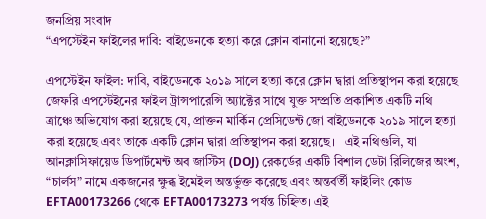জনপ্রিয় সংবাদ
“এপস্টেইন ফাইলের দাবি: বাইডেনকে হত্যা করে ক্লোন বানানো হয়েছে?”

এপস্টেইন ফাইল: দাবি, বাইডেনকে ২০১৯ সালে হত্যা করে ক্লোন দ্বারা প্রতিস্থাপন করা হয়েছে   জেফরি এপস্টেইনের ফাইল ট্রান্সপারেন্সি অ্যাক্টের সাথে যুক্ত সম্প্রতি প্রকাশিত একটি নথি ত্রাঞ্চে অভিযোগ করা হয়েছে যে, প্রাক্তন মার্কিন প্রেসিডেন্ট জো বাইডেনকে ২০১৯ সালে হত্যা করা হয়েছে এবং তাকে একটি ক্লোন দ্বারা প্রতিস্থাপন করা হয়েছে।   এই নথিগুলি, যা আনক্লাসিফায়েড ডিপার্টমেন্ট অব জাস্টিস (DOJ) রেকর্ডের একটি বিশাল ডেটা রিলিজের অংশ, “চার্লস” নামে একজনের ক্ষুব্ধ ইমেইল অন্তর্ভুক্ত করেছে এবং অন্তর্বর্তী ফাইলিং কোড EFTA00173266 থেকে EFTA00173273 পর্যন্ত চিহ্নিত। এই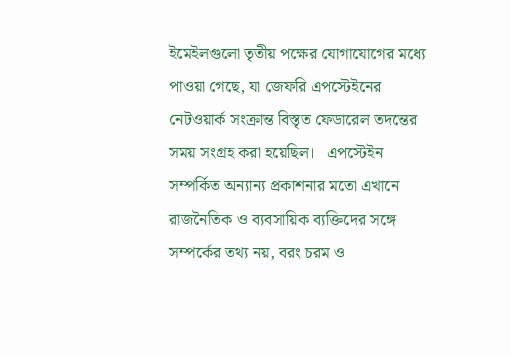ইমেইলগুলো তৃতীয় পক্ষের যোগাযোগের মধ্যে পাওয়া গেছে, যা জেফরি এপস্টেইনের নেটওয়ার্ক সংক্রান্ত বিস্তৃত ফেডারেল তদন্তের সময় সংগ্রহ করা হয়েছিল।   এপস্টেইন সম্পর্কিত অন্যান্য প্রকাশনার মতো এখানে রাজনৈতিক ও ব্যবসায়িক ব্যক্তিদের সঙ্গে সম্পর্কের তথ্য নয়, বরং চরম ও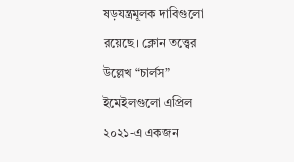ষড়যন্ত্রমূলক দাবিগুলো রয়েছে। ক্লোন তত্ত্বের উল্লেখ “চার্লস” ইমেইলগুলো এপ্রিল ২০২১-এ একজন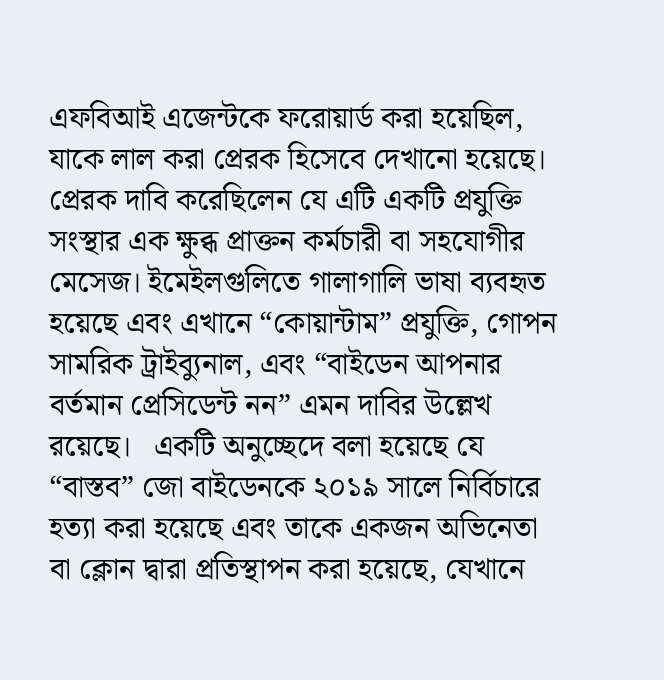এফবিআই এজেন্টকে ফরোয়ার্ড করা হয়েছিল, যাকে লাল করা প্রেরক হিসেবে দেখানো হয়েছে। প্রেরক দাবি করেছিলেন যে এটি একটি প্রযুক্তি সংস্থার এক ক্ষুব্ধ প্রাক্তন কর্মচারী বা সহযোগীর মেসেজ। ইমেইলগুলিতে গালাগালি ভাষা ব্যবহৃত হয়েছে এবং এখানে “কোয়ান্টাম” প্রযুক্তি, গোপন সামরিক ট্রাইব্যুনাল, এবং “বাইডেন আপনার বর্তমান প্রেসিডেন্ট নন” এমন দাবির উল্লেখ রয়েছে।   একটি অনুচ্ছেদে বলা হয়েছে যে “বাস্তব” জো বাইডেনকে ২০১৯ সালে নির্বিচারে হত্যা করা হয়েছে এবং তাকে একজন অভিনেতা বা ক্লোন দ্বারা প্রতিস্থাপন করা হয়েছে, যেখানে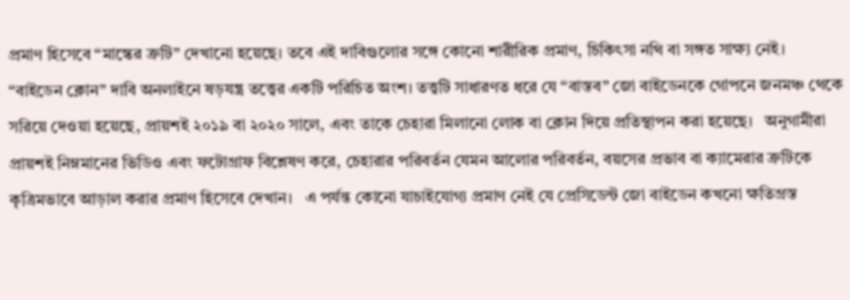প্রমাণ হিসেবে “মাস্কের ত্রুটি” দেখানো হয়েছে। তবে এই দাবিগুলোর সঙ্গে কোনো শারীরিক প্রমাণ, চিকিৎসা নথি বা সঙ্গত সাক্ষ্য নেই।   “বাইডেন ক্লোন” দাবি অনলাইনে ষড়যন্ত্র তত্ত্বের একটি পরিচিত অংশ। তত্ত্বটি সাধারণত ধরে যে “বাস্তব” জো বাইডেনকে গোপনে জনমঞ্চ থেকে সরিয়ে দেওয়া হয়েছে, প্রায়শই ২০১৯ বা ২০২০ সালে, এবং তাকে চেহারা মিলানো লোক বা ক্লোন দিয়ে প্রতিস্থাপন করা হয়েছে।   অনুগামীরা প্রায়শই নিম্নমানের ভিডিও এবং ফটোগ্রাফ বিশ্লেষণ করে, চেহারার পরিবর্তন যেমন আলোর পরিবর্তন, বয়সের প্রভাব বা ক্যামেরার ত্রুটিকে কৃত্রিমভাবে আড়াল করার প্রমাণ হিসেবে দেখান।   এ পর্যন্ত কোনো যাচাইযোগ্য প্রমাণ নেই যে প্রেসিডেন্ট জো বাইডেন কখনো ক্ষতিগ্রস্ত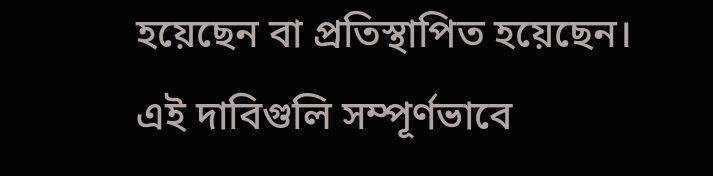হয়েছেন বা প্রতিস্থাপিত হয়েছেন। এই দাবিগুলি সম্পূর্ণভাবে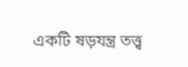একটি ষড়যন্ত্র তত্ত্ব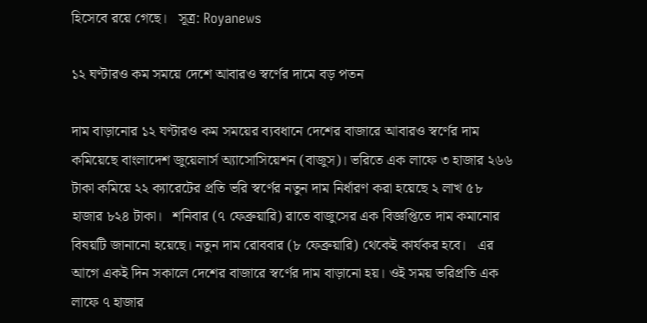হিসেবে রয়ে গেছে।   সূত্র: Royanews

১২ ঘণ্টারও কম সময়ে দেশে আবারও স্বর্ণের দামে বড় পতন

দাম বাড়ানোর ১২ ঘণ্টারও কম সময়ের ব্যবধানে দেশের বাজারে আবারও স্বর্ণের দাম কমিয়েছে বাংলাদেশ জুয়েলার্স অ্যাসোসিয়েশন (বাজুস)। ভরিতে এক লাফে ৩ হাজার ২৬৬ টাকা কমিয়ে ২২ ক্যারেটের প্রতি ভরি স্বর্ণের নতুন দাম নির্ধারণ করা হয়েছে ২ লাখ ৫৮ হাজার ৮২৪ টাকা।   শনিবার (৭ ফেব্রুয়ারি) রাতে বাজুসের এক বিজ্ঞপ্তিতে দাম কমানোর বিষয়টি জানানো হয়েছে। নতুন দাম রোববার (৮ ফেব্রুয়ারি) থেকেই কার্যকর হবে।   এর আগে একই দিন সকালে দেশের বাজারে স্বর্ণের দাম বাড়ানো হয়। ওই সময় ভরিপ্রতি এক লাফে ৭ হাজার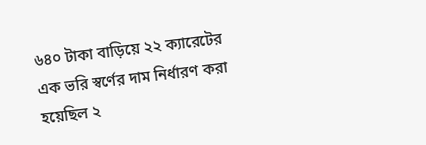৬৪০ টাকা বাড়িয়ে ২২ ক্যারেটের এক ভরি স্বর্ণের দাম নির্ধারণ করা হয়েছিল ২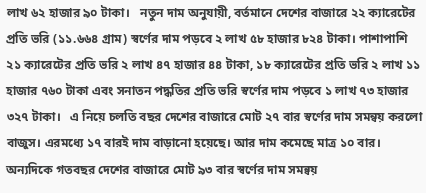লাখ ৬২ হাজার ৯০ টাকা।   নতুন দাম অনুযায়ী, বর্তমানে দেশের বাজারে ২২ ক্যারেটের প্রতি ভরি (১১.৬৬৪ গ্রাম) স্বর্ণের দাম পড়বে ২ লাখ ৫৮ হাজার ৮২৪ টাকা। পাশাপাশি ২১ ক্যারেটের প্রতি ভরি ২ লাখ ৪৭ হাজার ৪৪ টাকা, ১৮ ক্যারেটের প্রতি ভরি ২ লাখ ১১ হাজার ৭৬০ টাকা এবং সনাতন পদ্ধতির প্রতি ভরি স্বর্ণের দাম পড়বে ১ লাখ ৭৩ হাজার ৩২৭ টাকা।   এ নিয়ে চলতি বছর দেশের বাজারে মোট ২৭ বার স্বর্ণের দাম সমন্বয় করলো বাজুস। এরমধ্যে ১৭ বারই দাম বাড়ানো হয়েছে। আর দাম কমেছে মাত্র ১০ বার। অন্যদিকে গতবছর দেশের বাজারে মোট ৯৩ বার স্বর্ণের দাম সমন্বয়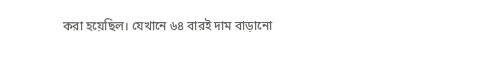করা হয়েছিল। যেখানে ৬৪ বারই দাম বাড়ানো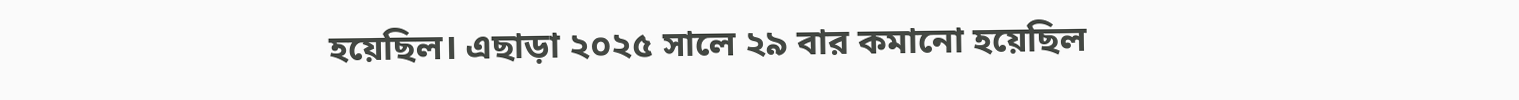হয়েছিল। এছাড়া ২০২৫ সালে ২৯ বার কমানো হয়েছিল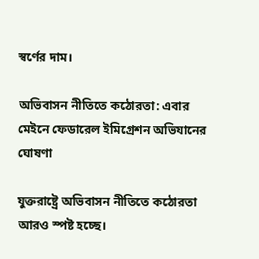স্বর্ণের দাম।

অভিবাসন নীতিতে কঠোরতা: এবার মেইনে ফেডারেল ইমিগ্রেশন অভিযানের ঘোষণা

যুক্তরাষ্ট্রে অভিবাসন নীতিতে কঠোরতা আরও স্পষ্ট হচ্ছে।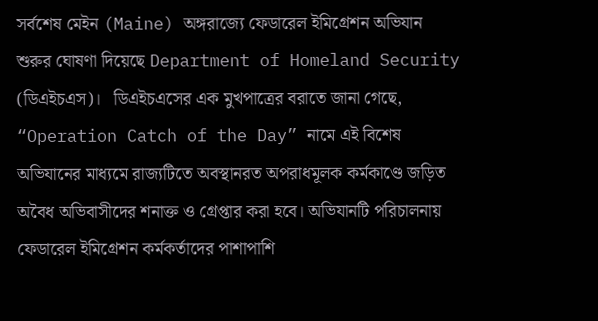সর্বশেষ মেইন (Maine) অঙ্গরাজ্যে ফেডারেল ইমিগ্রেশন অভিযান শুরুর ঘোষণা দিয়েছে Department of Homeland Security (ডিএইচএস)।   ডিএইচএসের এক মুখপাত্রের বরাতে জানা গেছে, “Operation Catch of the Day” নামে এই বিশেষ অভিযানের মাধ্যমে রাজ্যটিতে অবস্থানরত অপরাধমূলক কর্মকাণ্ডে জড়িত অবৈধ অভিবাসীদের শনাক্ত ও গ্রেপ্তার করা হবে। অভিযানটি পরিচালনায় ফেডারেল ইমিগ্রেশন কর্মকর্তাদের পাশাপাশি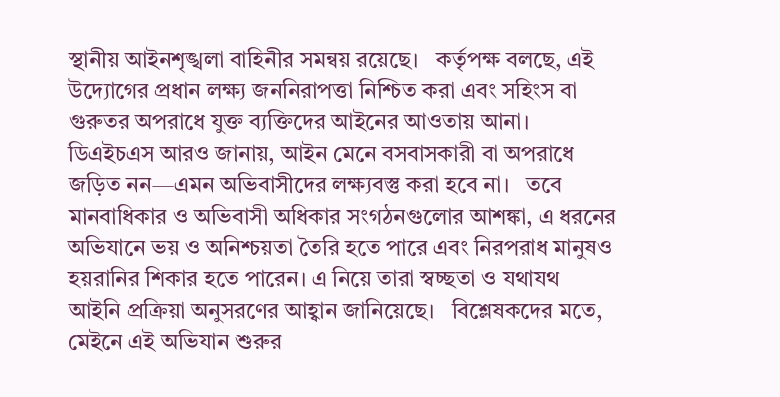স্থানীয় আইনশৃঙ্খলা বাহিনীর সমন্বয় রয়েছে।   কর্তৃপক্ষ বলছে, এই উদ্যোগের প্রধান লক্ষ্য জননিরাপত্তা নিশ্চিত করা এবং সহিংস বা গুরুতর অপরাধে যুক্ত ব্যক্তিদের আইনের আওতায় আনা। ডিএইচএস আরও জানায়, আইন মেনে বসবাসকারী বা অপরাধে জড়িত নন—এমন অভিবাসীদের লক্ষ্যবস্তু করা হবে না।   তবে মানবাধিকার ও অভিবাসী অধিকার সংগঠনগুলোর আশঙ্কা, এ ধরনের অভিযানে ভয় ও অনিশ্চয়তা তৈরি হতে পারে এবং নিরপরাধ মানুষও হয়রানির শিকার হতে পারেন। এ নিয়ে তারা স্বচ্ছতা ও যথাযথ আইনি প্রক্রিয়া অনুসরণের আহ্বান জানিয়েছে।   বিশ্লেষকদের মতে, মেইনে এই অভিযান শুরুর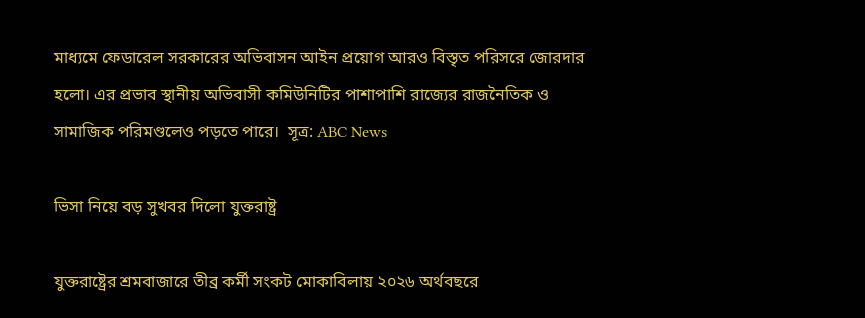মাধ্যমে ফেডারেল সরকারের অভিবাসন আইন প্রয়োগ আরও বিস্তৃত পরিসরে জোরদার হলো। এর প্রভাব স্থানীয় অভিবাসী কমিউনিটির পাশাপাশি রাজ্যের রাজনৈতিক ও সামাজিক পরিমণ্ডলেও পড়তে পারে।  সূত্র: ABC News

ভিসা নিয়ে বড় সুখবর দিলো যুক্তরাষ্ট্র

যুক্তরাষ্ট্রের শ্রমবাজারে তীব্র কর্মী সংকট মোকাবিলায় ২০২৬ অর্থবছরে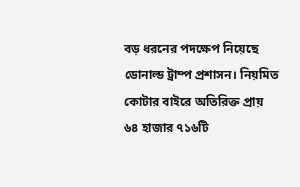বড় ধরনের পদক্ষেপ নিয়েছে ডোনাল্ড ট্রাম্প প্রশাসন। নিয়মিত কোটার বাইরে অতিরিক্ত প্রায় ৬৪ হাজার ৭১৬টি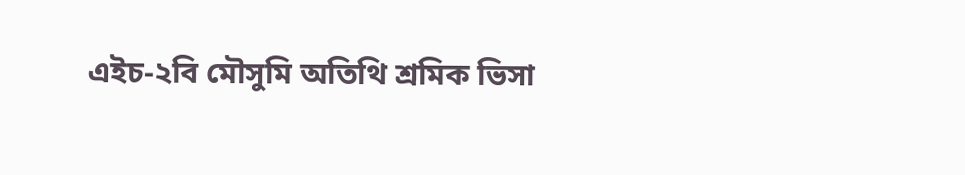এইচ-২বি মৌসুমি অতিথি শ্রমিক ভিসা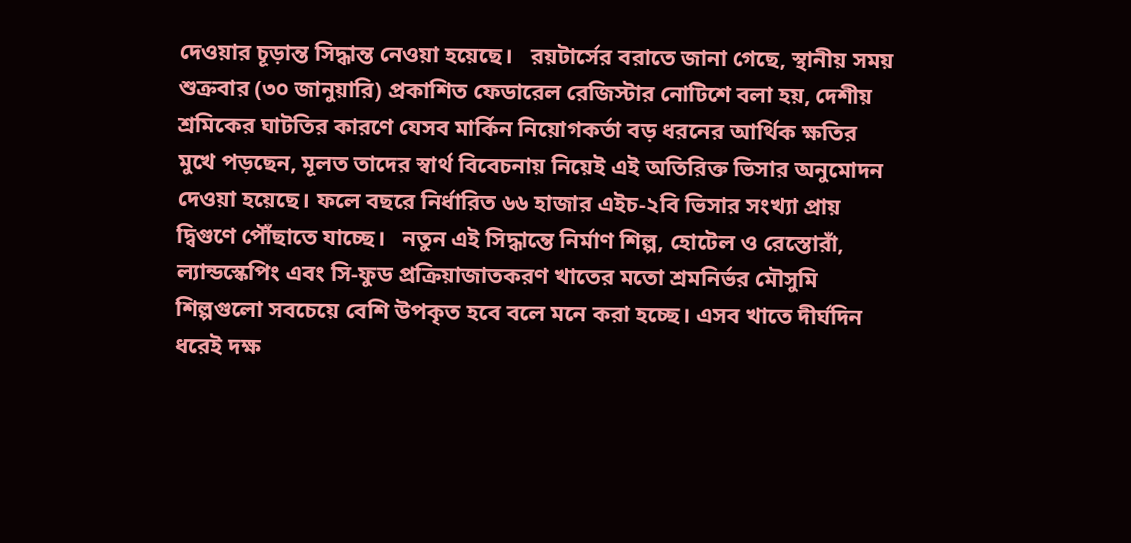দেওয়ার চূড়ান্ত সিদ্ধান্ত নেওয়া হয়েছে।   রয়টার্সের বরাতে জানা গেছে, স্থানীয় সময় শুক্রবার (৩০ জানুয়ারি) প্রকাশিত ফেডারেল রেজিস্টার নোটিশে বলা হয়, দেশীয় শ্রমিকের ঘাটতির কারণে যেসব মার্কিন নিয়োগকর্তা বড় ধরনের আর্থিক ক্ষতির মুখে পড়ছেন, মূলত তাদের স্বার্থ বিবেচনায় নিয়েই এই অতিরিক্ত ভিসার অনুমোদন দেওয়া হয়েছে। ফলে বছরে নির্ধারিত ৬৬ হাজার এইচ-২বি ভিসার সংখ্যা প্রায় দ্বিগুণে পৌঁছাতে যাচ্ছে।   নতুন এই সিদ্ধান্তে নির্মাণ শিল্প, হোটেল ও রেস্তোরাঁ, ল্যান্ডস্কেপিং এবং সি-ফুড প্রক্রিয়াজাতকরণ খাতের মতো শ্রমনির্ভর মৌসুমি শিল্পগুলো সবচেয়ে বেশি উপকৃত হবে বলে মনে করা হচ্ছে। এসব খাতে দীর্ঘদিন ধরেই দক্ষ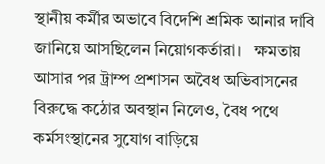স্থানীয় কর্মীর অভাবে বিদেশি শ্রমিক আনার দাবি জানিয়ে আসছিলেন নিয়োগকর্তারা।   ক্ষমতায় আসার পর ট্রাম্প প্রশাসন অবৈধ অভিবাসনের বিরুদ্ধে কঠোর অবস্থান নিলেও, বৈধ পথে কর্মসংস্থানের সুযোগ বাড়িয়ে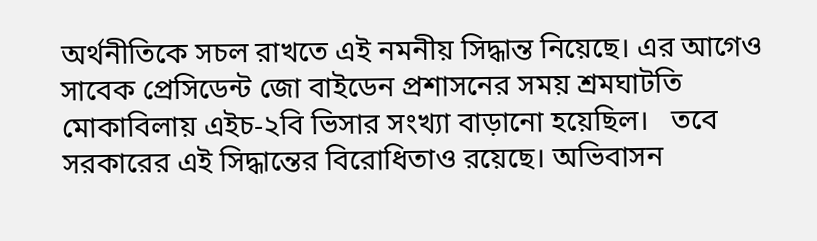অর্থনীতিকে সচল রাখতে এই নমনীয় সিদ্ধান্ত নিয়েছে। এর আগেও সাবেক প্রেসিডেন্ট জো বাইডেন প্রশাসনের সময় শ্রমঘাটতি মোকাবিলায় এইচ-২বি ভিসার সংখ্যা বাড়ানো হয়েছিল।   তবে সরকারের এই সিদ্ধান্তের বিরোধিতাও রয়েছে। অভিবাসন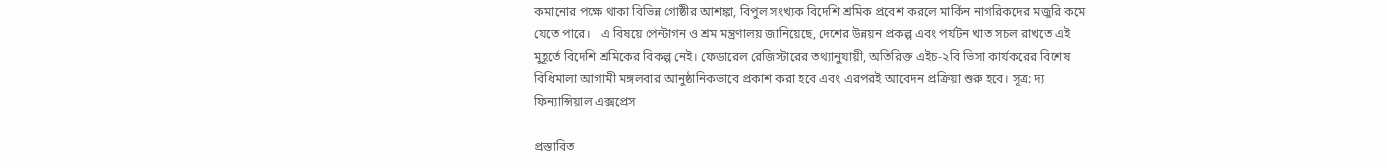কমানোর পক্ষে থাকা বিভিন্ন গোষ্ঠীর আশঙ্কা, বিপুল সংখ্যক বিদেশি শ্রমিক প্রবেশ করলে মার্কিন নাগরিকদের মজুরি কমে যেতে পারে।   এ বিষয়ে পেন্টাগন ও শ্রম মন্ত্রণালয় জানিয়েছে, দেশের উন্নয়ন প্রকল্প এবং পর্যটন খাত সচল রাখতে এই মুহূর্তে বিদেশি শ্রমিকের বিকল্প নেই। ফেডারেল রেজিস্টারের তথ্যানুযায়ী, অতিরিক্ত এইচ-২বি ভিসা কার্যকরের বিশেষ বিধিমালা আগামী মঙ্গলবার আনুষ্ঠানিকভাবে প্রকাশ করা হবে এবং এরপরই আবেদন প্রক্রিয়া শুরু হবে। সূত্র: দ্য ফিন্যান্সিয়াল এক্সপ্রেস

প্রস্তাবিত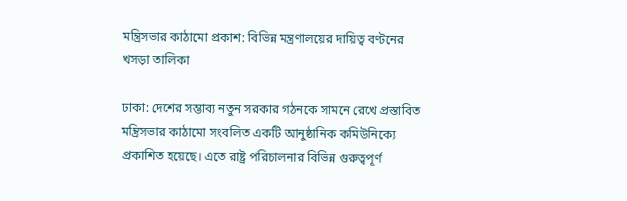মন্ত্রিসভার কাঠামো প্রকাশ: বিভিন্ন মন্ত্রণালয়ের দায়িত্ব বণ্টনের খসড়া তালিকা

ঢাকা: দেশের সম্ভাব্য নতুন সরকার গঠনকে সামনে রেখে প্রস্তাবিত মন্ত্রিসভার কাঠামো সংবলিত একটি আনুষ্ঠানিক কমিউনিক্যে প্রকাশিত হয়েছে। এতে রাষ্ট্র পরিচালনার বিভিন্ন গুরুত্বপূর্ণ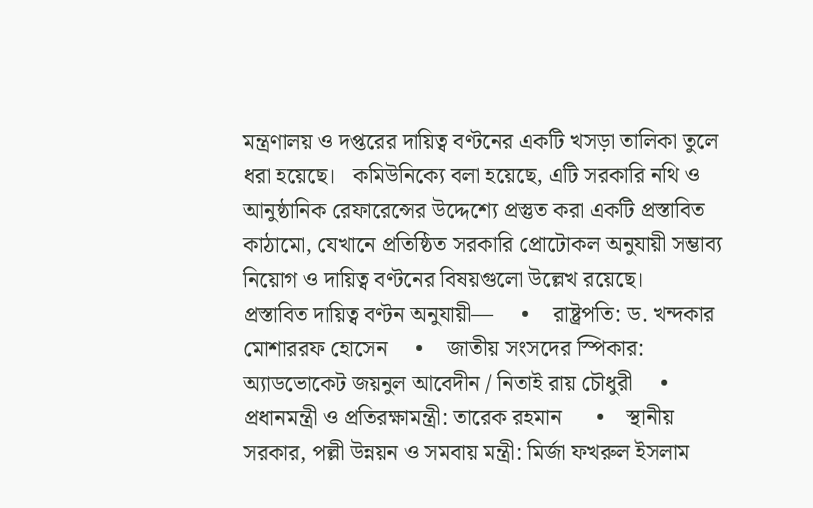মন্ত্রণালয় ও দপ্তরের দায়িত্ব বণ্টনের একটি খসড়া তালিকা তুলে ধরা হয়েছে।   কমিউনিক্যে বলা হয়েছে, এটি সরকারি নথি ও আনুষ্ঠানিক রেফারেন্সের উদ্দেশ্যে প্রস্তুত করা একটি প্রস্তাবিত কাঠামো, যেখানে প্রতিষ্ঠিত সরকারি প্রোটোকল অনুযায়ী সম্ভাব্য নিয়োগ ও দায়িত্ব বণ্টনের বিষয়গুলো উল্লেখ রয়েছে।   প্রস্তাবিত দায়িত্ব বণ্টন অনুযায়ী—     •    রাষ্ট্রপতি: ড. খন্দকার মোশাররফ হোসেন     •    জাতীয় সংসদের স্পিকার: অ্যাডভোকেট জয়নুল আবেদীন / নিতাই রায় চৌধুরী     •    প্রধানমন্ত্রী ও প্রতিরক্ষামন্ত্রী: তারেক রহমান      •    স্থানীয় সরকার, পল্লী উন্নয়ন ও সমবায় মন্ত্রী: মির্জা ফখরুল ইসলাম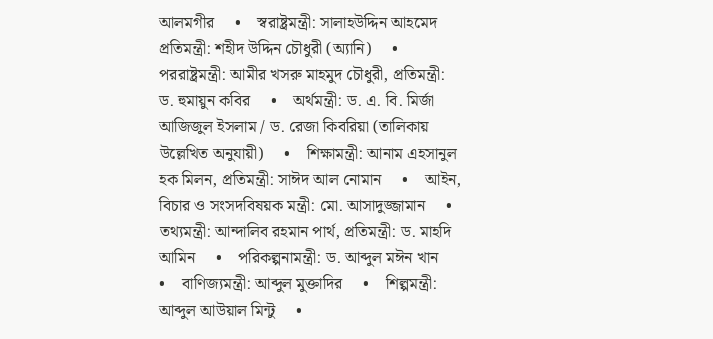আলমগীর     •    স্বরাষ্ট্রমন্ত্রী: সালাহউদ্দিন আহমেদ প্রতিমন্ত্রী: শহীদ উদ্দিন চৌধুরী (অ্যানি)     •    পররাষ্ট্রমন্ত্রী: আমীর খসরু মাহমুদ চৌধুরী, প্রতিমন্ত্রী: ড. হুমায়ুন কবির     •    অর্থমন্ত্রী: ড. এ. বি. মির্জা আজিজুল ইসলাম / ড. রেজা কিবরিয়া (তালিকায় উল্লেখিত অনুযায়ী)     •    শিক্ষামন্ত্রী: আনাম এহসানুল হক মিলন, প্রতিমন্ত্রী: সাঈদ আল নোমান     •    আইন, বিচার ও সংসদবিষয়ক মন্ত্রী: মো. আসাদুজ্জামান     •    তথ্যমন্ত্রী: আন্দালিব রহমান পার্থ, প্রতিমন্ত্রী: ড. মাহদি আমিন     •    পরিকল্পনামন্ত্রী: ড. আব্দুল মঈন খান     •    বাণিজ্যমন্ত্রী: আব্দুল মুক্তাদির     •    শিল্পমন্ত্রী: আব্দুল আউয়াল মিন্টু     •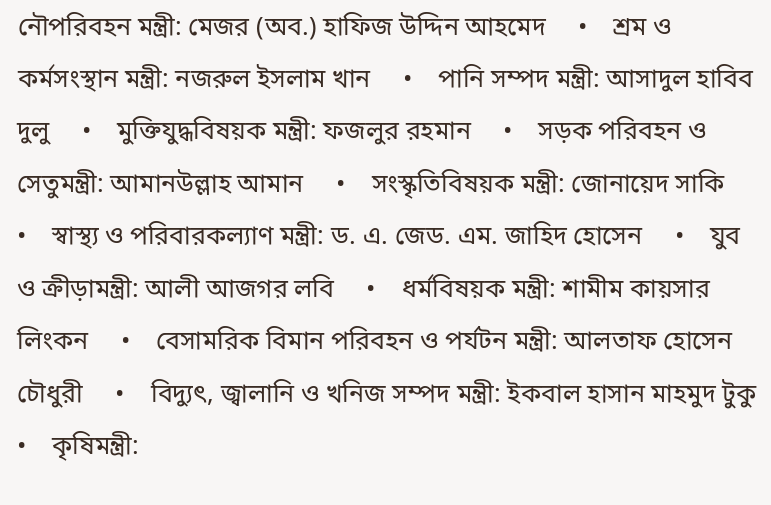নৌপরিবহন মন্ত্রী: মেজর (অব.) হাফিজ উদ্দিন আহমেদ     •    শ্রম ও কর্মসংস্থান মন্ত্রী: নজরুল ইসলাম খান     •    পানি সম্পদ মন্ত্রী: আসাদুল হাবিব দুলু     •    মুক্তিযুদ্ধবিষয়ক মন্ত্রী: ফজলুর রহমান     •    সড়ক পরিবহন ও সেতুমন্ত্রী: আমানউল্লাহ আমান     •    সংস্কৃতিবিষয়ক মন্ত্রী: জোনায়েদ সাকি     •    স্বাস্থ্য ও পরিবারকল্যাণ মন্ত্রী: ড. এ. জেড. এম. জাহিদ হোসেন     •    যুব ও ক্রীড়ামন্ত্রী: আলী আজগর লবি     •    ধর্মবিষয়ক মন্ত্রী: শামীম কায়সার লিংকন     •    বেসামরিক বিমান পরিবহন ও পর্যটন মন্ত্রী: আলতাফ হোসেন চৌধুরী     •    বিদ্যুৎ, জ্বালানি ও খনিজ সম্পদ মন্ত্রী: ইকবাল হাসান মাহমুদ টুকু     •    কৃষিমন্ত্রী: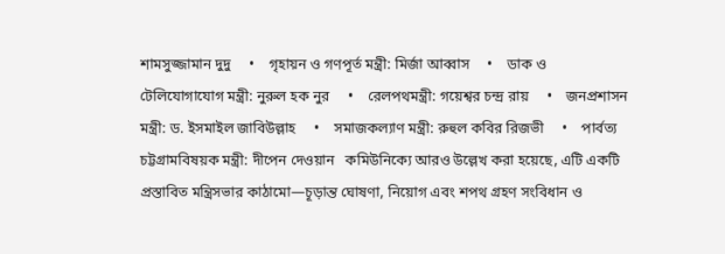শামসুজ্জামান দুদু     •    গৃহায়ন ও গণপূর্ত মন্ত্রী: মির্জা আব্বাস     •    ডাক ও টেলিযোগাযোগ মন্ত্রী: নুরুল হক নুর     •    রেলপথমন্ত্রী: গয়েশ্বর চন্দ্র রায়     •    জনপ্রশাসন মন্ত্রী: ড. ইসমাইল জাবিউল্লাহ     •    সমাজকল্যাণ মন্ত্রী: রুহুল কবির রিজভী     •    পার্বত্য চট্টগ্রামবিষয়ক মন্ত্রী: দীপেন দেওয়ান   কমিউনিক্যে আরও উল্লেখ করা হয়েছে, এটি একটি প্রস্তাবিত মন্ত্রিসভার কাঠামো—চূড়ান্ত ঘোষণা, নিয়োগ এবং শপথ গ্রহণ সংবিধান ও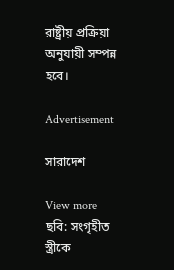রাষ্ট্রীয় প্রক্রিয়া অনুযায়ী সম্পন্ন হবে।

Advertisement

সারাদেশ

View more
ছবি: সংগৃহীত
স্ত্রীকে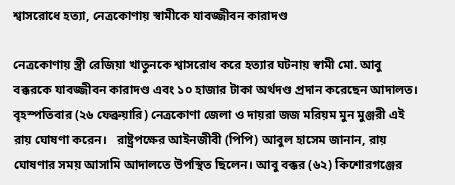শ্বাসরোধে হত্যা, নেত্রকোণায় স্বামীকে যাবজ্জীবন কারাদণ্ড

নেত্রকোণায় স্ত্রী রেজিয়া খাতুনকে শ্বাসরোধ করে হত্যার ঘটনায় স্বামী মো. আবু বক্করকে যাবজ্জীবন কারাদণ্ড এবং ১০ হাজার টাকা অর্থদণ্ড প্রদান করেছেন আদালত। বৃহস্পতিবার (২৬ ফেব্রুয়ারি) নেত্রকোণা জেলা ও দায়রা জজ মরিয়ম মুন মুঞ্জরী এই রায় ঘোষণা করেন।   রাষ্ট্রপক্ষের আইনজীবী (পিপি) আবুল হাসেম জানান, রায় ঘোষণার সময় আসামি আদালতে উপস্থিত ছিলেন। আবু বক্কর (৬২) কিশোরগঞ্জের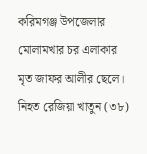করিমগঞ্জ উপজেলার মোলামখার চর এলাকার মৃত জাফর আলীর ছেলে। নিহত রেজিয়া খাতুন (৩৮)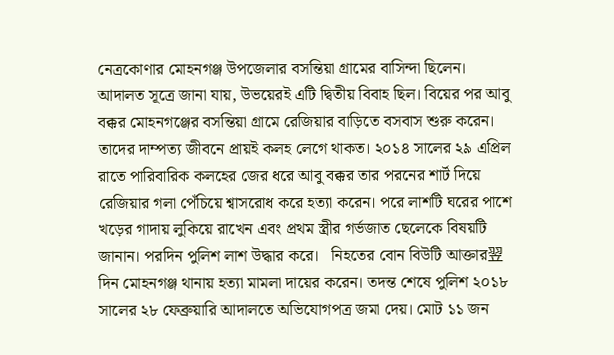নেত্রকোণার মোহনগঞ্জ উপজেলার বসন্তিয়া গ্রামের বাসিন্দা ছিলেন।   আদালত সূত্রে জানা যায়, উভয়েরই এটি দ্বিতীয় বিবাহ ছিল। বিয়ের পর আবু বক্কর মোহনগঞ্জের বসন্তিয়া গ্রামে রেজিয়ার বাড়িতে বসবাস শুরু করেন। তাদের দাম্পত্য জীবনে প্রায়ই কলহ লেগে থাকত। ২০১৪ সালের ২৯ এপ্রিল রাতে পারিবারিক কলহের জের ধরে আবু বক্কর তার পরনের শার্ট দিয়ে রেজিয়ার গলা পেঁচিয়ে শ্বাসরোধ করে হত্যা করেন। পরে লাশটি ঘরের পাশে খড়ের গাদায় লুকিয়ে রাখেন এবং প্রথম স্ত্রীর গর্ভজাত ছেলেকে বিষয়টি জানান। পরদিন পুলিশ লাশ উদ্ধার করে।   নিহতের বোন বিউটি আক্তার翌দিন মোহনগঞ্জ থানায় হত্যা মামলা দায়ের করেন। তদন্ত শেষে পুলিশ ২০১৮ সালের ২৮ ফেব্রুয়ারি আদালতে অভিযোগপত্র জমা দেয়। মোট ১১ জন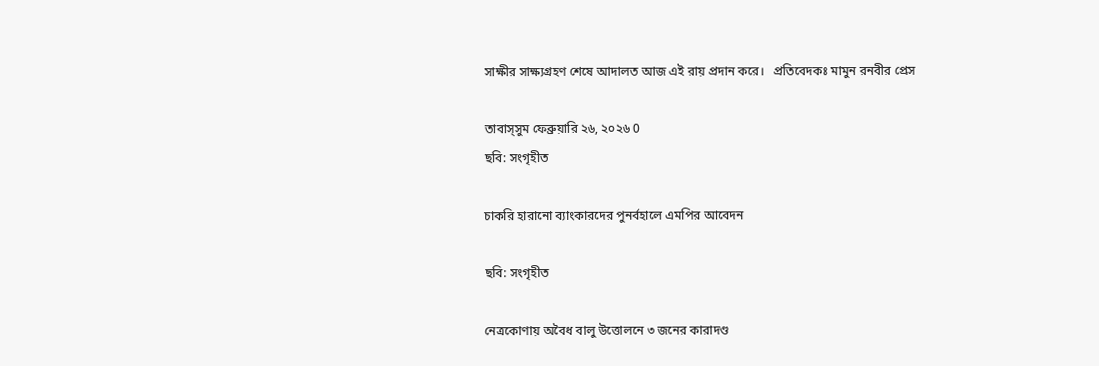সাক্ষীর সাক্ষ্যগ্রহণ শেষে আদালত আজ এই রায় প্রদান করে।   প্রতিবেদকঃ মামুন রনবীর প্রেস

তাবাস্সুম ফেব্রুয়ারি ২৬, ২০২৬ 0
ছবি: সংগৃহীত

চাকরি হারানো ব্যাংকারদের পুনর্বহালে এমপির আবেদন

ছবি: সংগৃহীত

নেত্রকোণায় অবৈধ বালু উত্তোলনে ৩ জনের কারাদণ্ড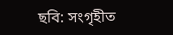ছবি: সংগৃহীত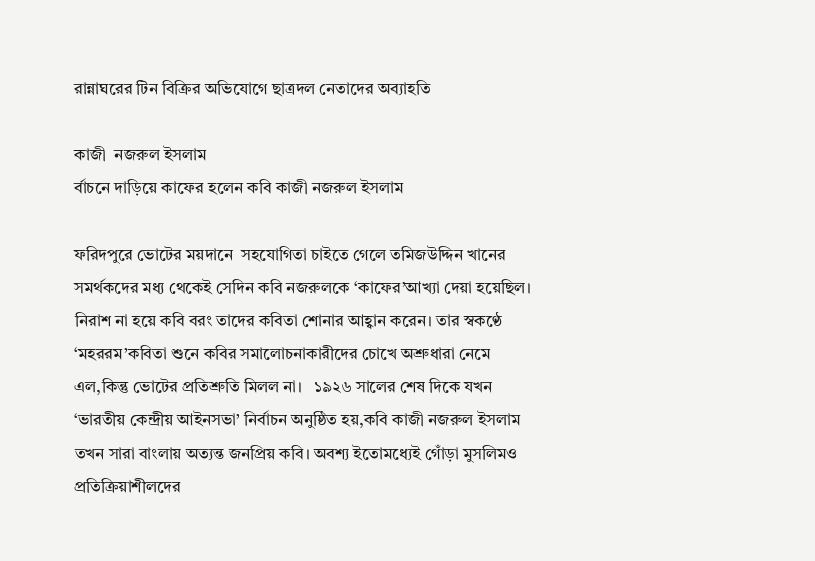রান্নাঘরের টিন বিক্রির অভিযোগে ছাত্রদল নেতাদের অব্যাহতি

কাজী  নজরুল ইসলাম
র্বাচনে দাড়িয়ে কাফের হলেন কবি কাজী নজরুল ইসলাম

ফরিদপুরে ভোটের ময়দানে  সহযোগিতা চাইতে গেলে তমিজউদ্দিন খানের সমর্থকদের মধ্য থেকেই সেদিন কবি নজরুলকে ‘কাফের’আখ্যা দেয়া হয়েছিল। নিরাশ না হয়ে কবি বরং তাদের কবিতা শোনার আহ্বান করেন। তার স্বকণ্ঠে ‘মহররম’কবিতা শুনে কবির সমালোচনাকারীদের চোখে অশ্রুধারা নেমে এল,কিন্তু ভোটের প্রতিশ্রুতি মিলল না।   ১৯২৬ সালের শেষ দিকে যখন ‘ভারতীয় কেন্দ্রীয় আইনসভা’ নির্বাচন অনুষ্ঠিত হয়,কবি কাজী নজরুল ইসলাম তখন সারা বাংলায় অত্যন্ত জনপ্রিয় কবি। অবশ্য ইতোমধ্যেই গোঁড়া মুসলিমও প্রতিক্রিয়াশীলদের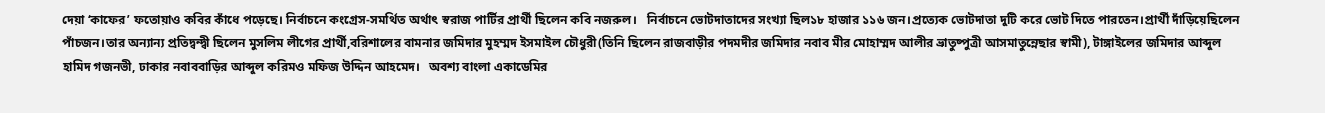দেয়া ‘কাফের’ ফতোয়াও কবির কাঁধে পড়েছে। নির্বাচনে কংগ্রেস-সমর্থিত অর্থাৎ স্বরাজ পার্টির প্রার্থী ছিলেন কবি নজরুল।   নির্বাচনে ভোটদাতাদের সংখ্যা ছিল১৮ হাজার ১১৬ জন।প্রত্যেক ভোটদাতা দুটি করে ভোট দিতে পারতেন।প্রার্থী দাঁড়িয়েছিলেন পাঁচজন।তার অন্যান্য প্রতিদ্বন্দ্বী ছিলেন মুসলিম লীগের প্রার্থী,বরিশালের বামনার জমিদার মুহম্মদ ইসমাইল চৌধুরী(তিনি ছিলেন রাজবাড়ীর পদমদীর জমিদার নবাব মীর মোহাম্মদ আলীর ভ্রাতুষ্পুত্রী আসমাতুন্নেছার স্বামী), টাঙ্গাইলের জমিদার আব্দুল হামিদ গজনভী, ঢাকার নবাববাড়ির আব্দুল করিমও মফিজ উদ্দিন আহমেদ।   অবশ্য বাংলা একাডেমির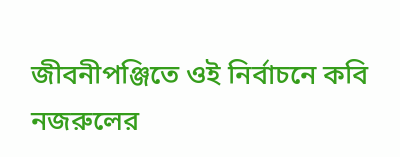জীবনীপঞ্জিতে ওই নির্বাচনে কবি নজরুলের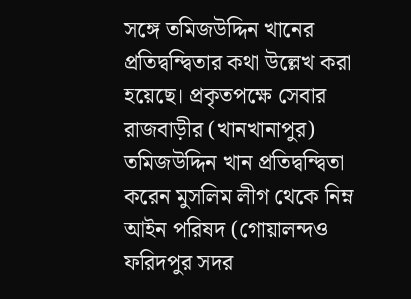সঙ্গে তমিজউদ্দিন খানের প্রতিদ্বন্দ্বিতার কথা উল্লেখ করা হয়েছে। প্রকৃতপক্ষে সেবার রাজবাড়ীর (খানখানাপুর) তমিজউদ্দিন খান প্রতিদ্বন্দ্বিতা করেন মুসলিম লীগ থেকে নিম্ন আইন পরিষদ (গোয়ালন্দও ফরিদপুর সদর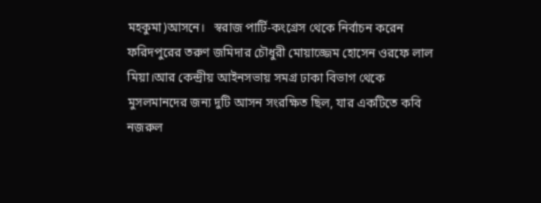মহকুমা)আসনে।   স্বরাজ পার্টি-কংগ্রেস থেকে নির্বাচন করেন ফরিদপুরের তরুণ জমিদার চৌধুরী মোয়াজ্জেম হোসেন ওরফে লাল মিয়া।আর কেন্দ্রীয় আইনসভায় সমগ্র ঢাকা বিভাগ থেকে মুসলমানদের জন্য দুটি আসন সংরক্ষিত ছিল, যার একটিতে কবি নজরুল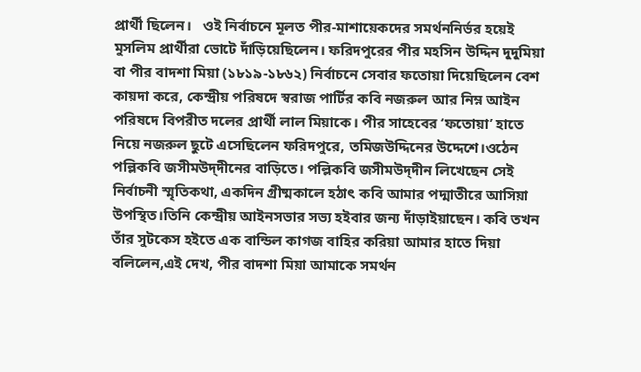প্রার্থী ছিলেন।   ওই নির্বাচনে মূলত পীর-মাশায়েকদের সমর্থননির্ভর হয়েই মুসলিম প্রার্থীরা ভোটে দাঁড়িয়েছিলেন। ফরিদপুরের পীর মহসিন উদ্দিন দুদুমিয়া বা পীর বাদশা মিয়া (১৮১৯-১৮৬২) নির্বাচনে সেবার ফতোয়া দিয়েছিলেন বেশ কায়দা করে, কেন্দ্রীয় পরিষদে স্বরাজ পার্টির কবি নজরুল আর নিম্ন আইন পরিষদে বিপরীত দলের প্রার্থী লাল মিয়াকে। পীর সাহেবের ‘ফতোয়া’ হাতে নিয়ে নজরুল ছুটে এসেছিলেন ফরিদপুরে, তমিজউদ্দিনের উদ্দেশে।ওঠেন পল্লিকবি জসীমউদ্‌দীনের বাড়িতে। পল্লিকবি জসীমউদ্‌দীন লিখেছেন সেই নির্বাচনী স্মৃতিকথা, একদিন গ্রীষ্মকালে হঠাৎ কবি আমার পদ্মাতীরে আসিয়া উপস্থিত।তিনি কেন্দ্রীয় আইনসভার সভ্য হইবার জন্য দাঁড়াইয়াছেন। কবি তখন তাঁর সুটকেস হইতে এক বান্ডিল কাগজ বাহির করিয়া আমার হাতে দিয়া বলিলেন,এই দেখ, পীর বাদশা মিয়া আমাকে সমর্থন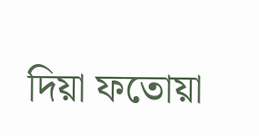দিয়া ফতোয়া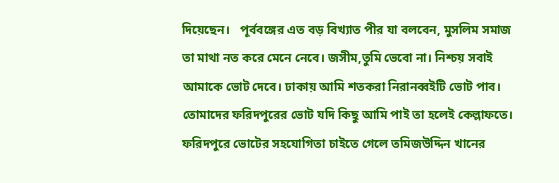দিয়েছেন।   পূর্ববঙ্গের এত বড় বিখ্যাত পীর যা বলবেন, মুসলিম সমাজ তা মাথা নত করে মেনে নেবে। জসীম,তুমি ভেবো না। নিশ্চয় সবাই আমাকে ভোট দেবে। ঢাকায় আমি শতকরা নিরানব্বইটি ভোট পাব। তোমাদের ফরিদপুরের ভোট যদি কিছু আমি পাই তা হলেই কেল্লাফতে। ফরিদপুরে ভোটের সহযোগিতা চাইতে গেলে তমিজউদ্দিন খানের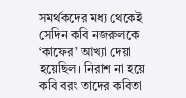সমর্থকদের মধ্য থেকেই সেদিন কবি নজরুলকে ‘কাফের’ আখ্যা দেয়া হয়েছিল। নিরাশ না হয়ে কবি বরং তাদের কবিতা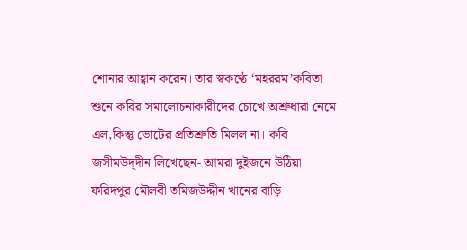শোনার আহ্বান করেন। তার স্বকণ্ঠে ‘মহররম’কবিতা শুনে কবির সমালোচনাকারীদের চোখে অশ্রুধারা নেমে এল,কিন্তু ভোটের প্রতিশ্রুতি মিলল না। কবি জসীমউদ্‌দীন লিখেছেন- আমরা দুইজনে উঠিয়া ফরিদপুর মৌলবী তমিজউদ্দীন খানের বাড়ি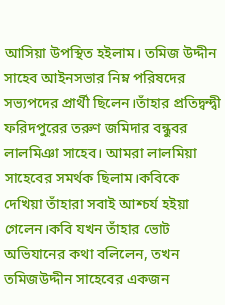আসিয়া উপস্থিত হইলাম। তমিজ উদ্দীন সাহেব আইনসভার নিম্ন পরিষদের সভ্যপদের প্রার্থী ছিলেন।তাঁহার প্রতিদ্বন্দ্বী ফরিদপুরের তরুণ জমিদার বন্ধুবর লালমিঞা সাহেব। আমরা লালমিয়া সাহেবের সমর্থক ছিলাম।কবিকে দেখিয়া তাঁহারা সবাই আশ্চর্য হইয়া গেলেন।কবি যখন তাঁহার ভোট অভিযানের কথা বলিলেন, তখন তমিজউদ্দীন সাহেবের একজন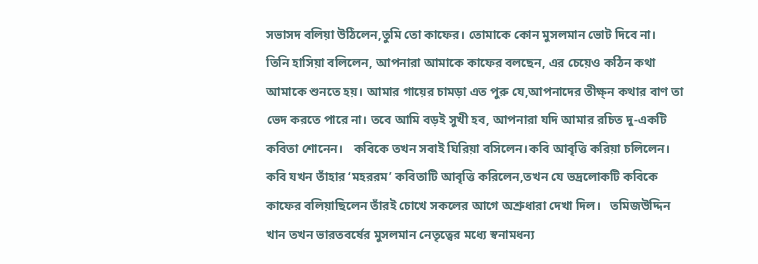সভাসদ বলিয়া উঠিলেন,তুমি তো কাফের। তোমাকে কোন মুসলমান ভোট দিবে না।   তিনি হাসিয়া বলিলেন, আপনারা আমাকে কাফের বলছেন, এর চেয়েও কঠিন কথা আমাকে শুনতে হয়। আমার গায়ের চামড়া এত পুরু যে,আপনাদের তীক্ষ্ন কথার বাণ তা ভেদ করতে পারে না। তবে আমি বড়ই সুখী হব, আপনারা যদি আমার রচিত দু-একটি কবিতা শোনেন।   কবিকে তখন সবাই ঘিরিয়া বসিলেন।কবি আবৃত্তি করিয়া চলিলেন। কবি যখন তাঁহার ‘মহররম’ কবিতাটি আবৃত্তি করিলেন,তখন যে ভদ্রলোকটি কবিকে কাফের বলিয়াছিলেন তাঁরই চোখে সকলের আগে অশ্রুধারা দেখা দিল।   তমিজউদ্দিন খান তখন ভারতবর্ষের মুসলমান নেতৃত্বের মধ্যে স্বনামধন্য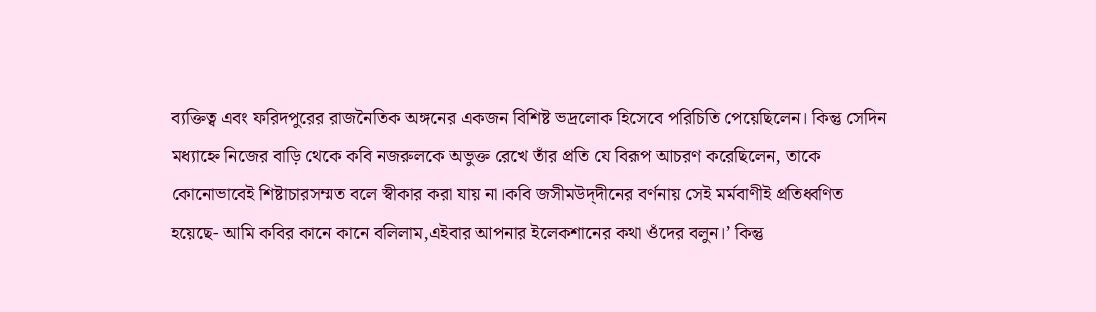ব্যক্তিত্ব এবং ফরিদপুরের রাজনৈতিক অঙ্গনের একজন বিশিষ্ট ভদ্রলোক হিসেবে পরিচিতি পেয়েছিলেন। কিন্তু সেদিন মধ্যাহ্নে নিজের বাড়ি থেকে কবি নজরুলকে অভুক্ত রেখে তাঁর প্রতি যে বিরূপ আচরণ করেছিলেন, তাকে কোনোভাবেই শিষ্টাচারসম্মত বলে স্বীকার করা যায় না।কবি জসীমউদ্‌দীনের বর্ণনায় সেই মর্মবাণীই প্রতিধ্বণিত হয়েছে- আমি কবির কানে কানে বলিলাম,এইবার আপনার ইলেকশানের কথা ওঁদের বলুন।’ কিন্তু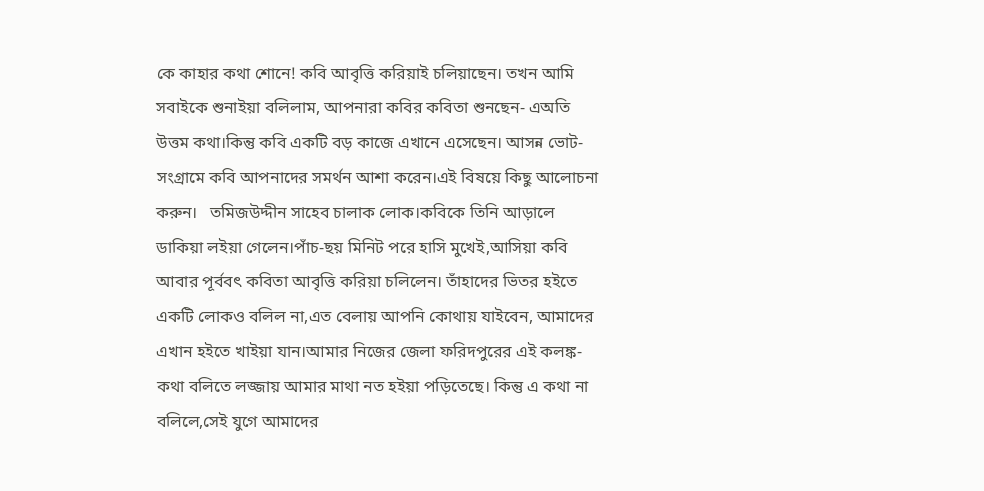কে কাহার কথা শোনে! কবি আবৃত্তি করিয়াই চলিয়াছেন। তখন আমি সবাইকে শুনাইয়া বলিলাম, আপনারা কবির কবিতা শুনছেন- এঅতি উত্তম কথা।কিন্তু কবি একটি বড় কাজে এখানে এসেছেন। আসন্ন ভোট-সংগ্রামে কবি আপনাদের সমর্থন আশা করেন।এই বিষয়ে কিছু আলোচনা করুন।   তমিজউদ্দীন সাহেব চালাক লোক।কবিকে তিনি আড়ালে ডাকিয়া লইয়া গেলেন।পাঁচ-ছয় মিনিট পরে হাসি মুখেই,আসিয়া কবি আবার পূর্ববৎ কবিতা আবৃত্তি করিয়া চলিলেন। তাঁহাদের ভিতর হইতে একটি লোকও বলিল না,এত বেলায় আপনি কোথায় যাইবেন, আমাদের এখান হইতে খাইয়া যান।আমার নিজের জেলা ফরিদপুরের এই কলঙ্ক-কথা বলিতে লজ্জায় আমার মাথা নত হইয়া পড়িতেছে। কিন্তু এ কথা না বলিলে,সেই যুগে আমাদের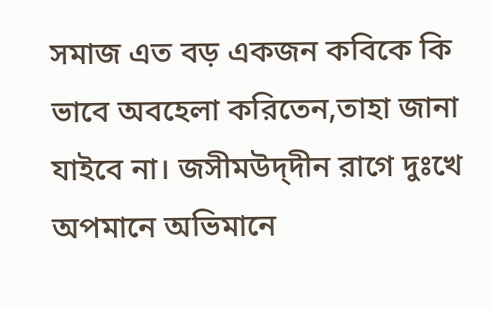সমাজ এত বড় একজন কবিকে কি ভাবে অবহেলা করিতেন,তাহা জানা যাইবে না। জসীমউদ্‌দীন রাগে দুঃখে অপমানে অভিমানে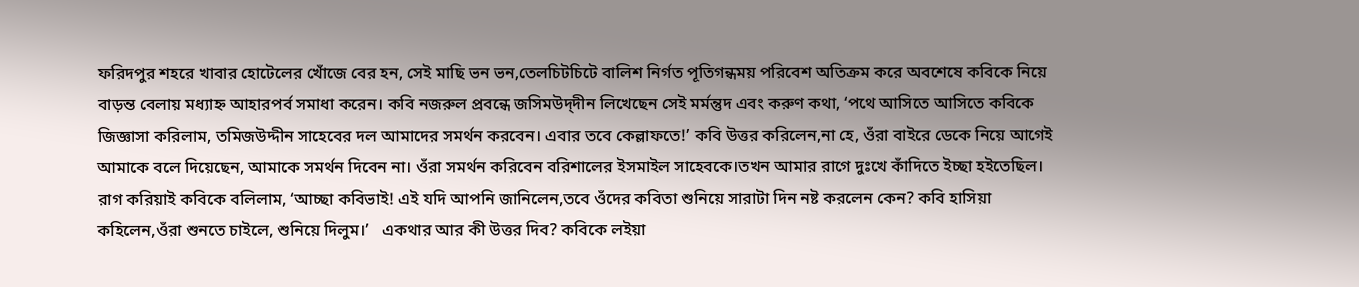ফরিদপুর শহরে খাবার হোটেলের খোঁজে বের হন, সেই মাছি ভন ভন,তেলচিটচিটে বালিশ নির্গত পূতিগন্ধময় পরিবেশ অতিক্রম করে অবশেষে কবিকে নিয়ে বাড়ন্ত বেলায় মধ্যাহ্ন আহারপর্ব সমাধা করেন। কবি নজরুল প্রবন্ধে জসিমউদ্‌দীন লিখেছেন সেই মর্মন্তুদ এবং করুণ কথা, ‘পথে আসিতে আসিতে কবিকে জিজ্ঞাসা করিলাম, তমিজউদ্দীন সাহেবের দল আমাদের সমর্থন করবেন। এবার তবে কেল্লাফতে!’ কবি উত্তর করিলেন,না হে, ওঁরা বাইরে ডেকে নিয়ে আগেই আমাকে বলে দিয়েছেন, আমাকে সমর্থন দিবেন না। ওঁরা সমর্থন করিবেন বরিশালের ইসমাইল সাহেবকে।তখন আমার রাগে দুঃখে কাঁদিতে ইচ্ছা হইতেছিল। রাগ করিয়াই কবিকে বলিলাম, ‘আচ্ছা কবিভাই! এই যদি আপনি জানিলেন,তবে ওঁদের কবিতা শুনিয়ে সারাটা দিন নষ্ট করলেন কেন? কবি হাসিয়া কহিলেন,ওঁরা শুনতে চাইলে, শুনিয়ে দিলুম।’   একথার আর কী উত্তর দিব? কবিকে লইয়া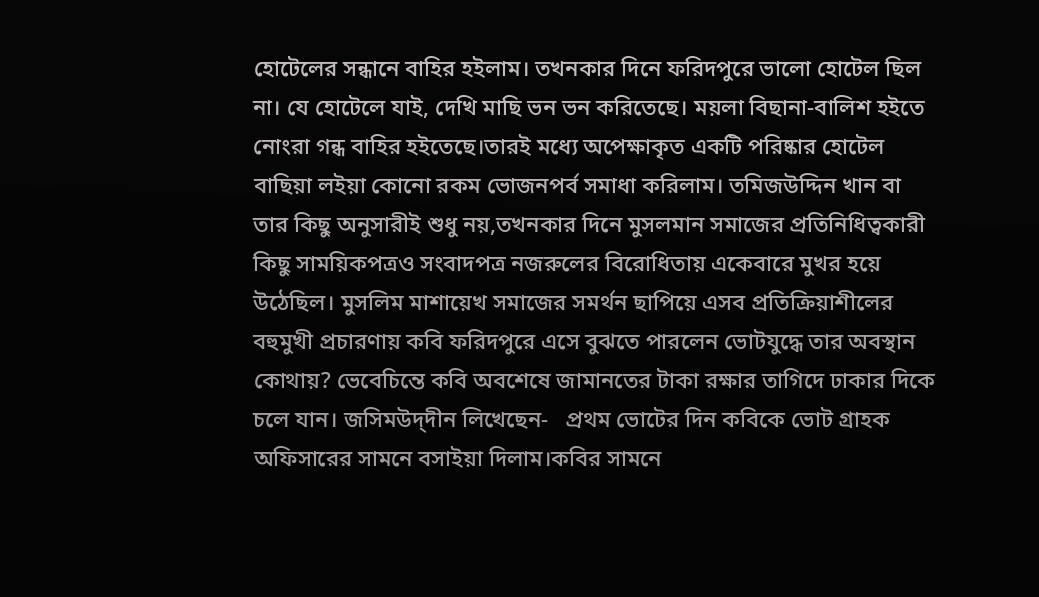হোটেলের সন্ধানে বাহির হইলাম। তখনকার দিনে ফরিদপুরে ভালো হোটেল ছিল না। যে হোটেলে যাই, দেখি মাছি ভন ভন করিতেছে। ময়লা বিছানা-বালিশ হইতে নোংরা গন্ধ বাহির হইতেছে।তারই মধ্যে অপেক্ষাকৃত একটি পরিষ্কার হোটেল বাছিয়া লইয়া কোনো রকম ভোজনপর্ব সমাধা করিলাম। তমিজউদ্দিন খান বা তার কিছু অনুসারীই শুধু নয়,তখনকার দিনে মুসলমান সমাজের প্রতিনিধিত্বকারী কিছু সাময়িকপত্রও সংবাদপত্র নজরুলের বিরোধিতায় একেবারে মুখর হয়ে উঠেছিল। মুসলিম মাশায়েখ সমাজের সমর্থন ছাপিয়ে এসব প্রতিক্রিয়াশীলের বহুমুখী প্রচারণায় কবি ফরিদপুরে এসে বুঝতে পারলেন ভোটযুদ্ধে তার অবস্থান কোথায়? ভেবেচিন্তে কবি অবশেষে জামানতের টাকা রক্ষার তাগিদে ঢাকার দিকে চলে যান। জসিমউদ্‌দীন লিখেছেন-   প্রথম ভোটের দিন কবিকে ভোট গ্রাহক অফিসারের সামনে বসাইয়া দিলাম।কবির সামনে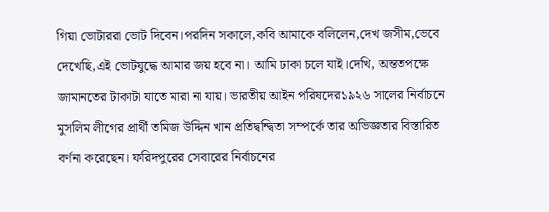গিয়া ভোটাররা ভোট দিবেন।পরদিন সকালে,কবি আমাকে বলিলেন,দেখ জসীম,ভেবে দেখেছি,এই ভোটযুদ্ধে আমার জয় হবে না। আমি ঢাকা চলে যাই।দেখি, অন্ততপক্ষে জামানতের টাকাটা যাতে মারা না যায়। ভারতীয় আইন পরিষদের১৯২৬ সালের নির্বাচনে মুসলিম লীগের প্রার্থী তমিজ উদ্দিন খান প্রতিদ্বন্দ্বিতা সম্পর্কে তার অভিজ্ঞতার বিস্তারিত বর্ণনা করেছেন। ফরিদপুরের সেবারের নির্বাচনের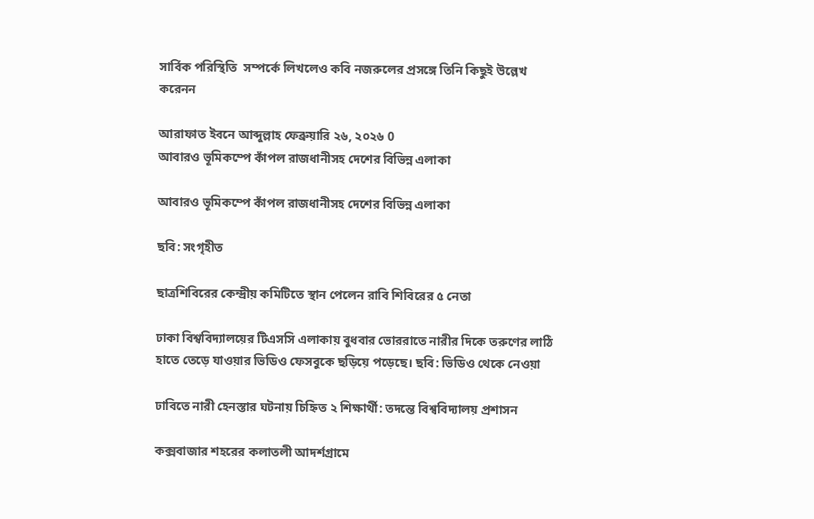সার্বিক পরিস্থিতি  সম্পর্কে লিখলেও কবি নজরুলের প্রসঙ্গে তিনি কিছুই উল্লেখ করেনন

আরাফাত ইবনে আব্দুল্লাহ ফেব্রুয়ারি ২৬, ২০২৬ 0
আবারও ভূমিকম্পে কাঁপল রাজধানীসহ দেশের বিভিন্ন এলাকা

আবারও ভূমিকম্পে কাঁপল রাজধানীসহ দেশের বিভিন্ন এলাকা

ছবি: সংগৃহীত

ছাত্রশিবিরের কেন্দ্রীয় কমিটিতে স্থান পেলেন রাবি শিবিরের ৫ নেতা

ঢাকা বিশ্ববিদ্যালয়ের টিএসসি এলাকায় বুধবার ভোররাতে নারীর দিকে তরুণের লাঠি হাতে তেড়ে যাওয়ার ভিডিও ফেসবুকে ছড়িয়ে পড়েছে। ছবি: ভিডিও থেকে নেওয়া

ঢাবিতে নারী হেনস্তার ঘটনায় চিহ্নিত ২ শিক্ষার্থী: তদন্তে বিশ্ববিদ্যালয় প্রশাসন

কক্সবাজার শহরের কলাতলী আদর্শগ্রামে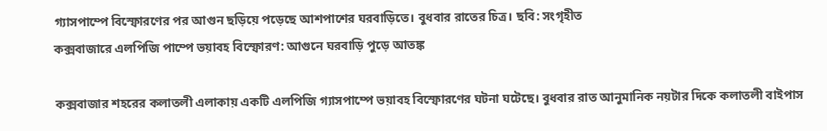গ্যাসপাম্পে বিস্ফোরণের পর আগুন ছড়িয়ে পড়েছে আশপাশের ঘরবাড়িতে। বুধবার রাতের চিত্র। ছবি: সংগৃহীত
কক্সবাজারে এলপিজি পাম্পে ভয়াবহ বিস্ফোরণ: আগুনে ঘরবাড়ি পুড়ে আতঙ্ক

কক্সবাজার শহরের কলাতলী এলাকায় একটি এলপিজি গ্যাসপাম্পে ভয়াবহ বিস্ফোরণের ঘটনা ঘটেছে। বুধবার রাত আনুমানিক নয়টার দিকে কলাতলী বাইপাস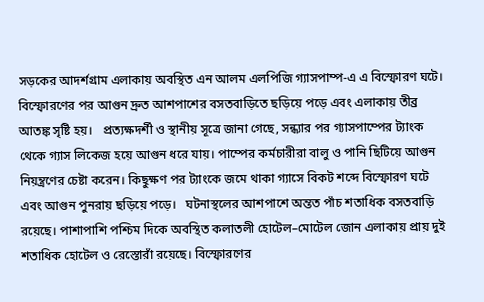সড়কের আদর্শগ্রাম এলাকায় অবস্থিত এন আলম এলপিজি গ্যাসপাম্প-এ এ বিস্ফোরণ ঘটে। বিস্ফোরণের পর আগুন দ্রুত আশপাশের বসতবাড়িতে ছড়িয়ে পড়ে এবং এলাকায় তীব্র আতঙ্ক সৃষ্টি হয়।   প্রত্যক্ষদর্শী ও স্থানীয় সূত্রে জানা গেছে, সন্ধ্যার পর গ্যাসপাম্পের ট্যাংক থেকে গ্যাস লিকেজ হয়ে আগুন ধরে যায়। পাম্পের কর্মচারীরা বালু ও পানি ছিটিয়ে আগুন নিয়ন্ত্রণের চেষ্টা করেন। কিছুক্ষণ পর ট্যাংকে জমে থাকা গ্যাসে বিকট শব্দে বিস্ফোরণ ঘটে এবং আগুন পুনরায় ছড়িয়ে পড়ে।   ঘটনাস্থলের আশপাশে অন্তত পাঁচ শতাধিক বসতবাড়ি রয়েছে। পাশাপাশি পশ্চিম দিকে অবস্থিত কলাতলী হোটেল–মোটেল জোন এলাকায় প্রায় দুই শতাধিক হোটেল ও রেস্তোরাঁ রয়েছে। বিস্ফোরণের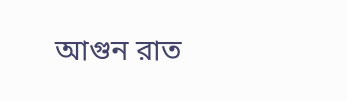আগুন রাত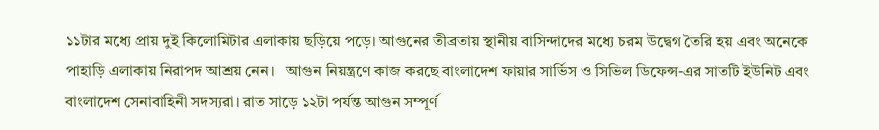১১টার মধ্যে প্রায় দুই কিলোমিটার এলাকায় ছড়িয়ে পড়ে। আগুনের তীব্রতায় স্থানীয় বাসিন্দাদের মধ্যে চরম উদ্বেগ তৈরি হয় এবং অনেকে পাহাড়ি এলাকায় নিরাপদ আশ্রয় নেন।   আগুন নিয়ন্ত্রণে কাজ করছে বাংলাদেশ ফায়ার সার্ভিস ও সিভিল ডিফেন্স-এর সাতটি ইউনিট এবং বাংলাদেশ সেনাবাহিনী সদস্যরা। রাত সাড়ে ১২টা পর্যন্ত আগুন সম্পূর্ণ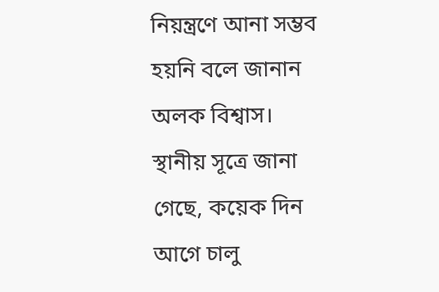নিয়ন্ত্রণে আনা সম্ভব হয়নি বলে জানান অলক বিশ্বাস।   স্থানীয় সূত্রে জানা গেছে, কয়েক দিন আগে চালু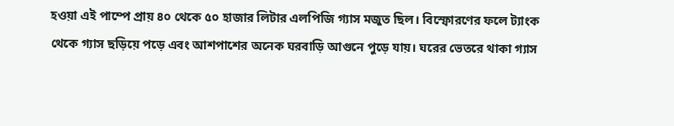হওয়া এই পাম্পে প্রায় ৪০ থেকে ৫০ হাজার লিটার এলপিজি গ্যাস মজুত ছিল। বিস্ফোরণের ফলে ট্যাংক থেকে গ্যাস ছড়িয়ে পড়ে এবং আশপাশের অনেক ঘরবাড়ি আগুনে পুড়ে যায়। ঘরের ভেতরে থাকা গ্যাস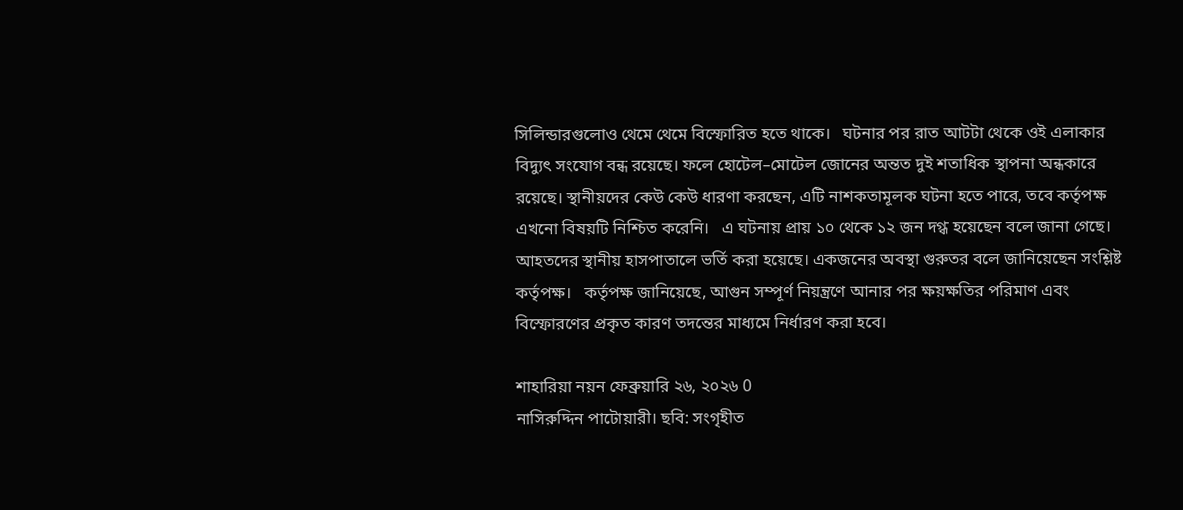সিলিন্ডারগুলোও থেমে থেমে বিস্ফোরিত হতে থাকে।   ঘটনার পর রাত আটটা থেকে ওই এলাকার বিদ্যুৎ সংযোগ বন্ধ রয়েছে। ফলে হোটেল–মোটেল জোনের অন্তত দুই শতাধিক স্থাপনা অন্ধকারে রয়েছে। স্থানীয়দের কেউ কেউ ধারণা করছেন, এটি নাশকতামূলক ঘটনা হতে পারে, তবে কর্তৃপক্ষ এখনো বিষয়টি নিশ্চিত করেনি।   এ ঘটনায় প্রায় ১০ থেকে ১২ জন দগ্ধ হয়েছেন বলে জানা গেছে। আহতদের স্থানীয় হাসপাতালে ভর্তি করা হয়েছে। একজনের অবস্থা গুরুতর বলে জানিয়েছেন সংশ্লিষ্ট কর্তৃপক্ষ।   কর্তৃপক্ষ জানিয়েছে, আগুন সম্পূর্ণ নিয়ন্ত্রণে আনার পর ক্ষয়ক্ষতির পরিমাণ এবং বিস্ফোরণের প্রকৃত কারণ তদন্তের মাধ্যমে নির্ধারণ করা হবে।

শাহারিয়া নয়ন ফেব্রুয়ারি ২৬, ২০২৬ 0
নাসিরুদ্দিন পাটোয়ারী। ছবি: সংগৃহীত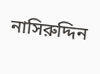নাসিরুদ্দিন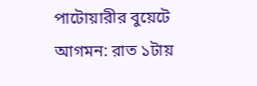পাটোয়ারীর বুয়েটে আগমন: রাত ১টায়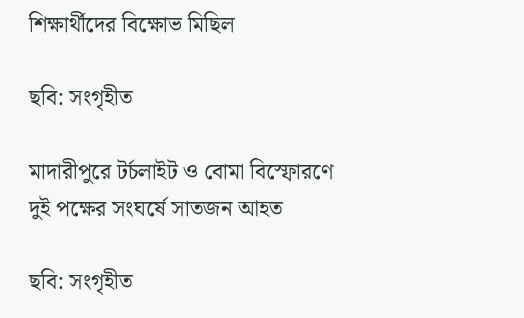শিক্ষার্থীদের বিক্ষোভ মিছিল

ছবি: সংগৃহীত

মাদারীপুরে টর্চলাইট ও বোমা বিস্ফোরণে দুই পক্ষের সংঘর্ষে সাতজন আহত

ছবি: সংগৃহীত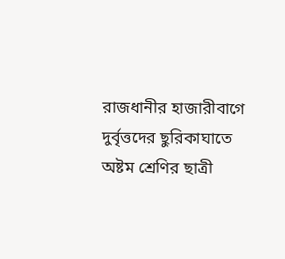রাজধানীর হাজারীবাগে দুর্বৃত্তদের ছুরিকাঘাতে অষ্টম শ্রেণির ছাত্রী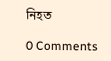নিহত

0 Comments